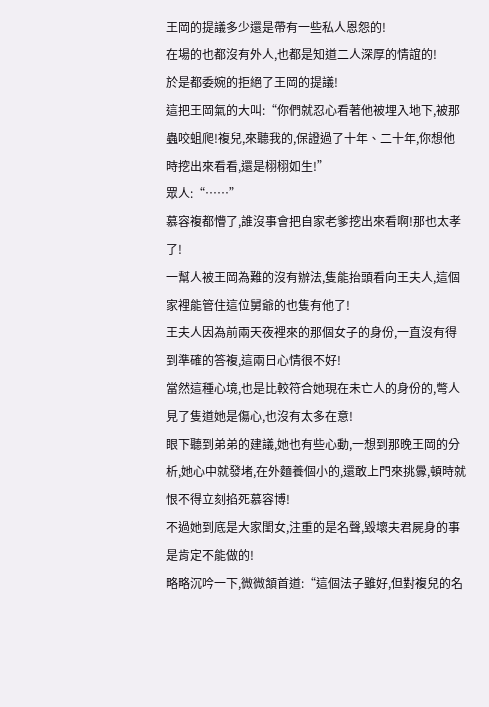王岡的提議多少還是帶有一些私人恩怨的!
在場的也都沒有外人,也都是知道二人深厚的情誼的!
於是都委婉的拒絕了王岡的提議!
這把王岡氣的大叫:“你們就忍心看著他被埋入地下,被那蟲咬蛆爬!複兒,來聽我的,保證過了十年、二十年,你想他時挖出來看看,還是栩栩如生!”
眾人:“……”
慕容複都懵了,誰沒事會把自家老爹挖出來看啊!那也太孝了!
一幫人被王岡為難的沒有辦法,隻能抬頭看向王夫人,這個家裡能管住這位舅爺的也隻有他了!
王夫人因為前兩天夜裡來的那個女子的身份,一直沒有得到準確的答複,這兩日心情很不好!
當然這種心境,也是比較符合她現在未亡人的身份的,彆人見了隻道她是傷心,也沒有太多在意!
眼下聽到弟弟的建議,她也有些心動,一想到那晚王岡的分析,她心中就發堵,在外麵養個小的,還敢上門來挑釁,頓時就恨不得立刻掐死慕容博!
不過她到底是大家閨女,注重的是名聲,毀壞夫君屍身的事是肯定不能做的!
略略沉吟一下,微微頷首道:“這個法子雖好,但對複兒的名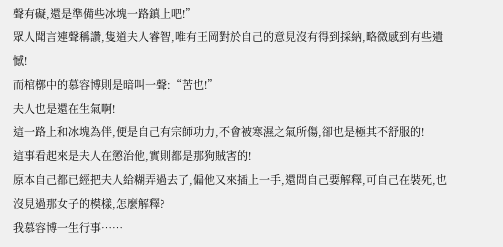聲有礙,還是準備些冰塊一路鎮上吧!”
眾人聞言連聲稱讚,隻道夫人睿智,唯有王岡對於自己的意見沒有得到採納,略微感到有些遺憾!
而棺槨中的慕容博則是暗叫一聲:“苦也!”
夫人也是還在生氣啊!
這一路上和冰塊為伴,便是自己有宗師功力,不會被寒濕之氣所傷,卻也是極其不舒服的!
這事看起來是夫人在懲治他,實則都是那狗賊害的!
原本自己都已經把夫人給糊弄過去了,偏他又來插上一手,還問自己要解釋,可自己在裝死,也沒見過那女子的模樣,怎麼解釋?
我慕容博一生行事……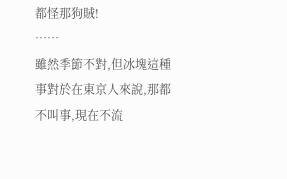都怪那狗賊!
……
雖然季節不對,但冰塊這種事對於在東京人來說,那都不叫事,現在不流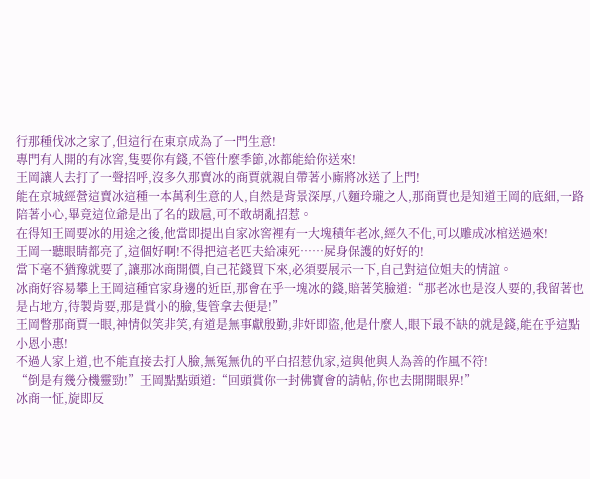行那種伐冰之家了,但這行在東京成為了一門生意!
專門有人開的有冰窖,隻要你有錢,不管什麼季節,冰都能給你送來!
王岡讓人去打了一聲招呼,沒多久那賣冰的商賈就親自帶著小廝將冰送了上門!
能在京城經營這賣冰這種一本萬利生意的人,自然是背景深厚,八麵玲瓏之人,那商賈也是知道王岡的底細,一路陪著小心,畢竟這位爺是出了名的跋扈,可不敢胡亂招惹。
在得知王岡要冰的用途之後,他當即提出自家冰窖裡有一大塊積年老冰,經久不化,可以雕成冰棺送過來!
王岡一聽眼睛都亮了,這個好啊!不得把這老匹夫給凍死……屍身保護的好好的!
當下毫不猶豫就要了,讓那冰商開價,自己花錢買下來,必須要展示一下,自己對這位姐夫的情誼。
冰商好容易攀上王岡這種官家身邊的近臣,那會在乎一塊冰的錢,賠著笑臉道:“那老冰也是沒人要的,我留著也是占地方,待製肯要,那是賞小的臉,隻管拿去便是!”
王岡瞥那商賈一眼,神情似笑非笑,有道是無事獻殷勤,非奸即盜,他是什麼人,眼下最不缺的就是錢,能在乎這點小恩小惠!
不過人家上道,也不能直接去打人臉,無冤無仇的平白招惹仇家,這與他與人為善的作風不符!
“倒是有幾分機靈勁!”王岡點點頭道:“回頭賞你一封佛寶會的請帖,你也去開開眼界!”
冰商一怔,旋即反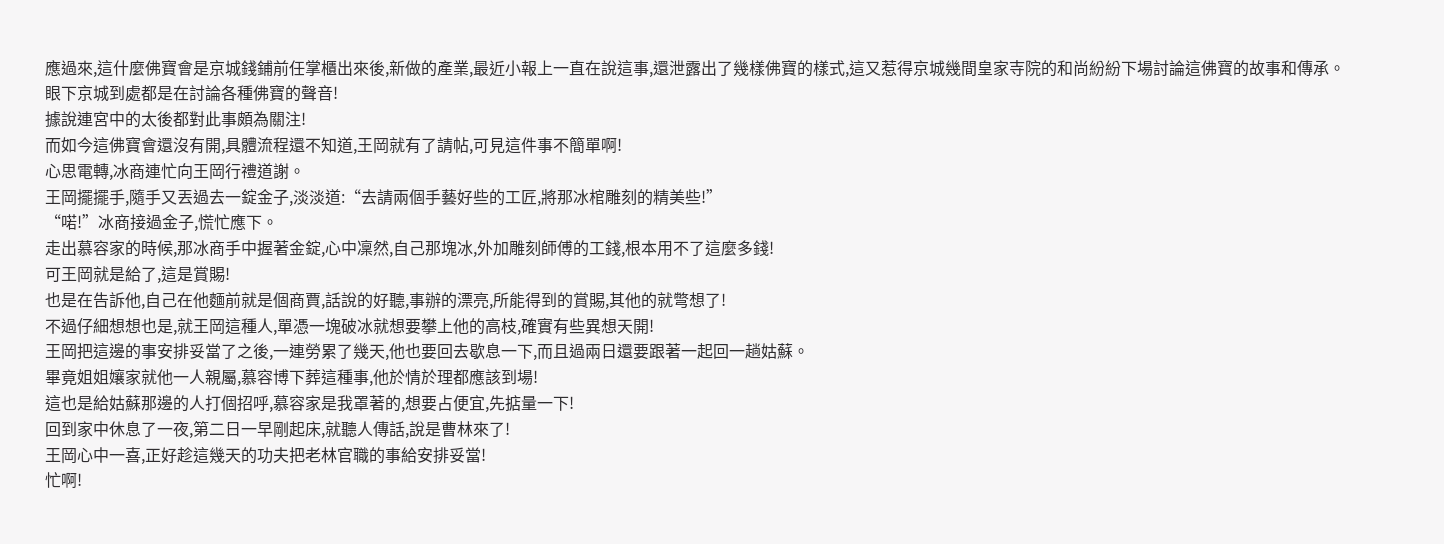應過來,這什麼佛寶會是京城錢鋪前任掌櫃出來後,新做的產業,最近小報上一直在說這事,還泄露出了幾樣佛寶的樣式,這又惹得京城幾間皇家寺院的和尚紛紛下場討論這佛寶的故事和傳承。
眼下京城到處都是在討論各種佛寶的聲音!
據說連宮中的太後都對此事頗為關注!
而如今這佛寶會還沒有開,具體流程還不知道,王岡就有了請帖,可見這件事不簡單啊!
心思電轉,冰商連忙向王岡行禮道謝。
王岡擺擺手,隨手又丟過去一錠金子,淡淡道:“去請兩個手藝好些的工匠,將那冰棺雕刻的精美些!”
“喏!”冰商接過金子,慌忙應下。
走出慕容家的時候,那冰商手中握著金錠,心中凜然,自己那塊冰,外加雕刻師傅的工錢,根本用不了這麼多錢!
可王岡就是給了,這是賞賜!
也是在告訴他,自己在他麵前就是個商賈,話說的好聽,事辦的漂亮,所能得到的賞賜,其他的就彆想了!
不過仔細想想也是,就王岡這種人,單憑一塊破冰就想要攀上他的高枝,確實有些異想天開!
王岡把這邊的事安排妥當了之後,一連勞累了幾天,他也要回去歇息一下,而且過兩日還要跟著一起回一趟姑蘇。
畢竟姐姐孃家就他一人親屬,慕容博下葬這種事,他於情於理都應該到場!
這也是給姑蘇那邊的人打個招呼,慕容家是我罩著的,想要占便宜,先掂量一下!
回到家中休息了一夜,第二日一早剛起床,就聽人傳話,說是曹林來了!
王岡心中一喜,正好趁這幾天的功夫把老林官職的事給安排妥當!
忙啊!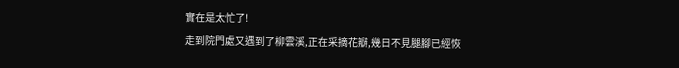實在是太忙了!
走到院門處又遇到了柳雲溪,正在采摘花瓣,幾日不見腿腳已經恢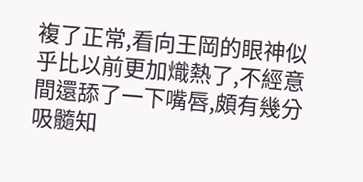複了正常,看向王岡的眼神似乎比以前更加熾熱了,不經意間還舔了一下嘴唇,頗有幾分吸髓知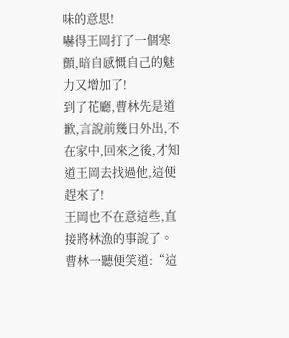味的意思!
嚇得王岡打了一個寒顫,暗自感慨自己的魅力又增加了!
到了花廳,曹林先是道歉,言說前幾日外出,不在家中,回來之後,才知道王岡去找過他,這便趕來了!
王岡也不在意這些,直接將林漁的事說了。
曹林一聽便笑道:“這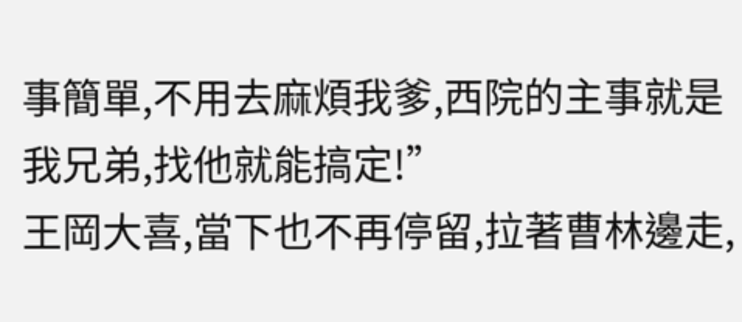事簡單,不用去麻煩我爹,西院的主事就是我兄弟,找他就能搞定!”
王岡大喜,當下也不再停留,拉著曹林邊走,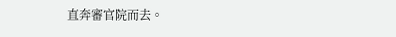直奔審官院而去。